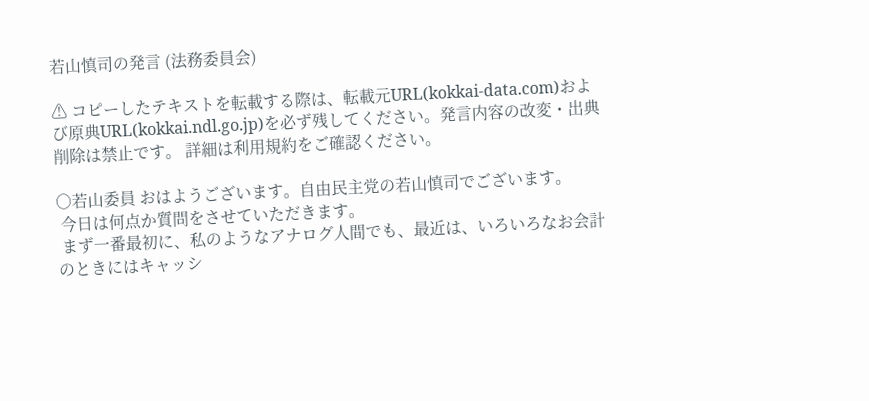若山慎司の発言 (法務委員会)

⚠ コピーしたテキストを転載する際は、転載元URL(kokkai-data.com)および原典URL(kokkai.ndl.go.jp)を必ず残してください。発言内容の改変・出典削除は禁止です。 詳細は利用規約をご確認ください。

○若山委員 おはようございます。自由民主党の若山慎司でございます。
 今日は何点か質問をさせていただきます。
 まず一番最初に、私のようなアナログ人間でも、最近は、いろいろなお会計のときにはキャッシ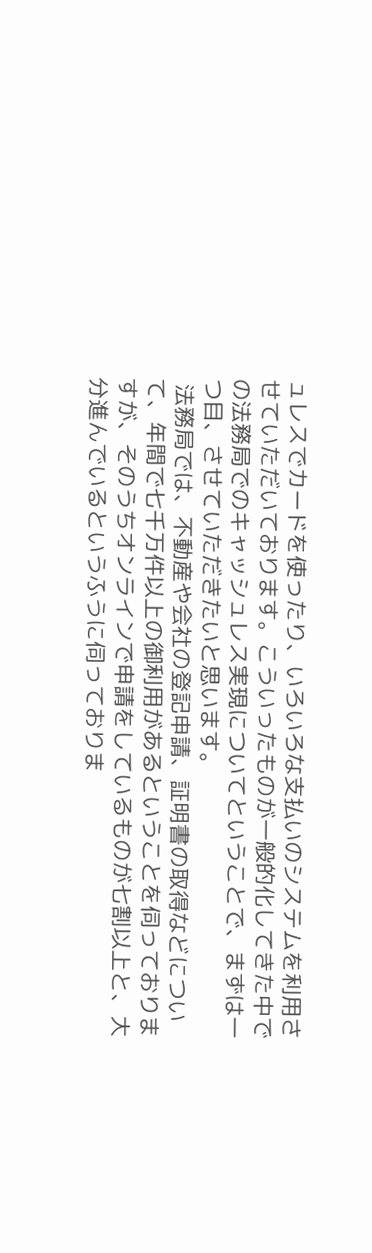ュレスでカードを使ったり、いろいろな支払いのシステムを利用させていただいております。こういったものが一般的化してきた中での法務局でのキャッシュレス実現についてということで、まずは一つ目、させていただきたいと思います。
 法務局では、不動産や会社の登記申請、証明書の取得などについて、年間で七千万件以上の御利用があるということを伺っておりますが、そのうちオンラインで申請をしているものが七割以上と、大分進んでいるというふうに伺っておりま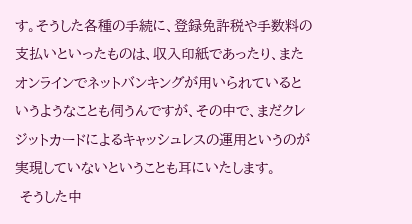す。そうした各種の手続に、登録免許税や手数料の支払いといったものは、収入印紙であったり、またオンラインでネットバンキングが用いられているというようなことも伺うんですが、その中で、まだクレジットカードによるキャッシュレスの運用というのが実現していないということも耳にいたします。
 そうした中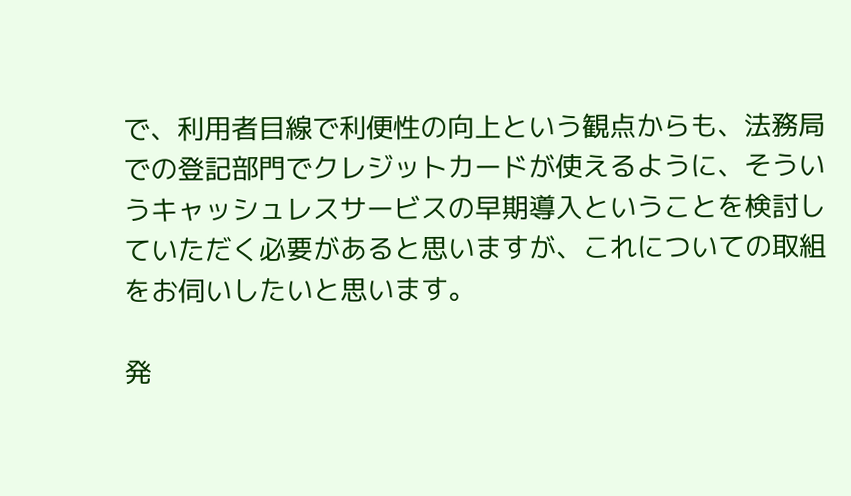で、利用者目線で利便性の向上という観点からも、法務局での登記部門でクレジットカードが使えるように、そういうキャッシュレスサービスの早期導入ということを検討していただく必要があると思いますが、これについての取組をお伺いしたいと思います。

発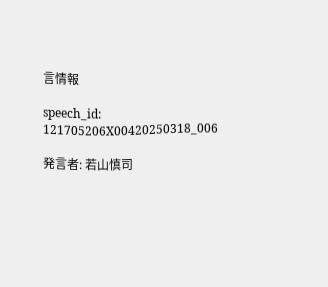言情報

speech_id: 121705206X00420250318_006

発言者: 若山慎司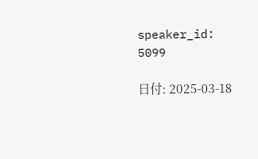speaker_id: 5099

日付: 2025-03-18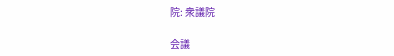院: 衆議院

会議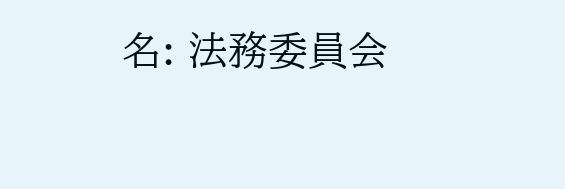名: 法務委員会